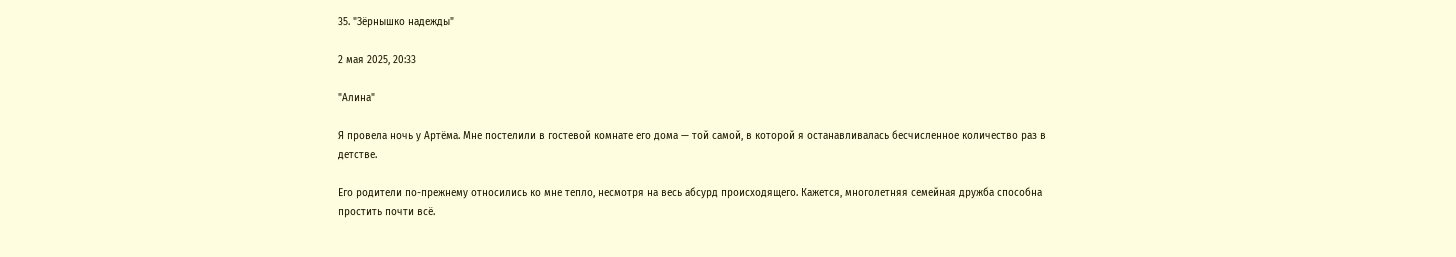35. "Зёрнышко надежды"

2 мая 2025, 20:33

"Алина"

Я провела ночь у Артёма. Мне постелили в гостевой комнате его дома — той самой, в которой я останавливалась бесчисленное количество раз в детстве.

Его родители по-прежнему относились ко мне тепло, несмотря на весь абсурд происходящего. Кажется, многолетняя семейная дружба способна простить почти всё.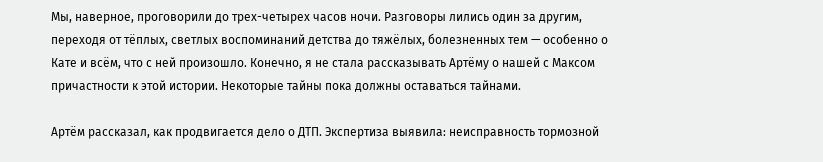Мы, наверное, проговорили до трех-четырех часов ночи. Разговоры лились один за другим, переходя от тёплых, светлых воспоминаний детства до тяжёлых, болезненных тем — особенно о Кате и всём, что с ней произошло. Конечно, я не стала рассказывать Артёму о нашей с Максом причастности к этой истории. Некоторые тайны пока должны оставаться тайнами.

Артём рассказал, как продвигается дело о ДТП. Экспертиза выявила: неисправность тормозной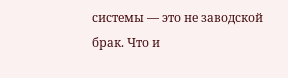системы — это не заводской брак. Что и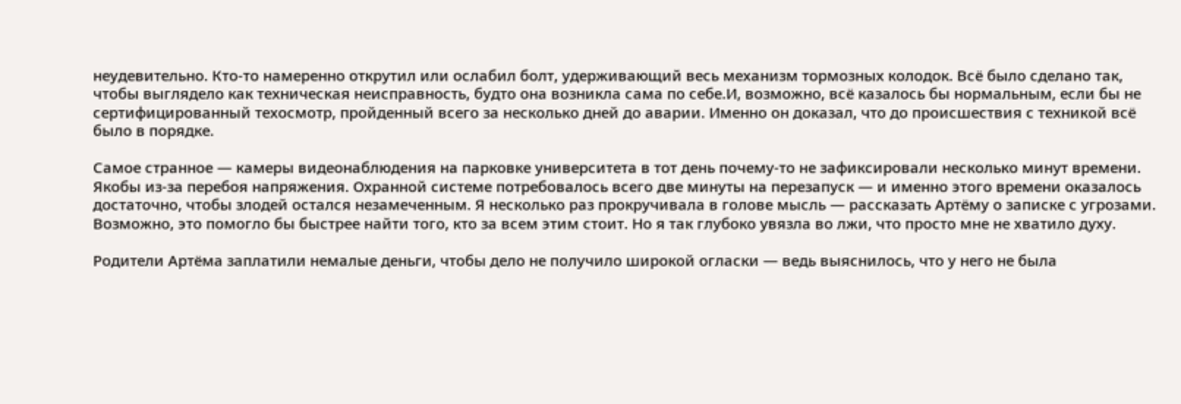неудевительно. Кто-то намеренно открутил или ослабил болт, удерживающий весь механизм тормозных колодок. Всё было сделано так, чтобы выглядело как техническая неисправность, будто она возникла сама по себе.И, возможно, всё казалось бы нормальным, если бы не сертифицированный техосмотр, пройденный всего за несколько дней до аварии. Именно он доказал, что до происшествия с техникой всё было в порядке.

Самое странное — камеры видеонаблюдения на парковке университета в тот день почему-то не зафиксировали несколько минут времени. Якобы из-за перебоя напряжения. Охранной системе потребовалось всего две минуты на перезапуск — и именно этого времени оказалось достаточно, чтобы злодей остался незамеченным. Я несколько раз прокручивала в голове мысль — рассказать Артёму о записке с угрозами. Возможно, это помогло бы быстрее найти того, кто за всем этим стоит. Но я так глубоко увязла во лжи, что просто мне не хватило духу.

Родители Артёма заплатили немалые деньги, чтобы дело не получило широкой огласки — ведь выяснилось, что у него не была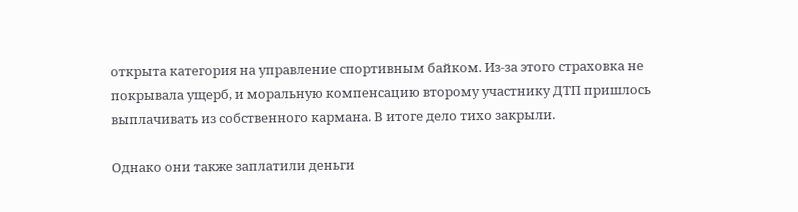открыта категория на управление спортивным байком. Из-за этого страховка не покрывала ущерб, и моральную компенсацию второму участнику ДТП пришлось выплачивать из собственного кармана. В итоге дело тихо закрыли.

Однако они также заплатили деньги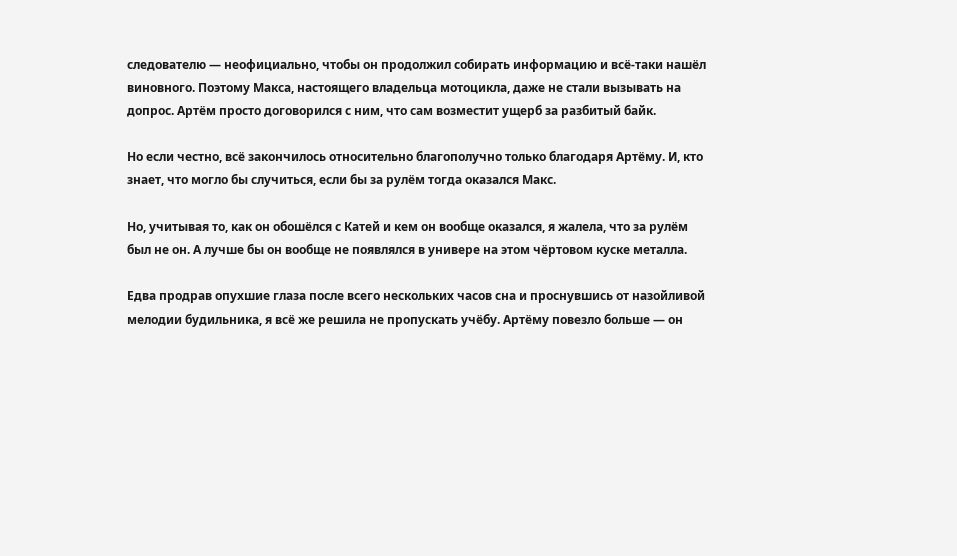следователю — неофициально, чтобы он продолжил собирать информацию и всё-таки нашёл виновного. Поэтому Макса, настоящего владельца мотоцикла, даже не стали вызывать на допрос. Артём просто договорился с ним, что сам возместит ущерб за разбитый байк.

Но если честно, всё закончилось относительно благополучно только благодаря Артёму. И, кто знает, что могло бы случиться, если бы за рулём тогда оказался Макс.

Но, учитывая то, как он обошёлся с Катей и кем он вообще оказался, я жалела, что за рулём был не он. А лучше бы он вообще не появлялся в универе на этом чёртовом куске металла.

Едва продрав опухшие глаза после всего нескольких часов сна и проснувшись от назойливой мелодии будильника, я всё же решила не пропускать учёбу. Артёму повезло больше — он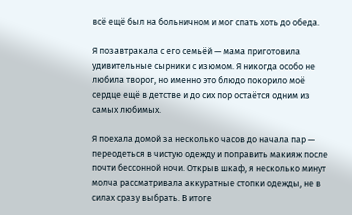всё ещё был на больничном и мог спать хоть до обеда.

Я позавтракала с его семьёй — мама приготовила удивительные сырники с изюмом. Я никогда особо не любила творог, но именно это блюдо покорило моё сердце ещё в детстве и до сих пор остаётся одним из самых любимых.

Я поехала домой за несколько часов до начала пар — переодеться в чистую одежду и поправить макияж после почти бессонной ночи. Открыв шкаф, я несколько минут молча рассматривала аккуратные стопки одежды, не в силах сразу выбрать. В итоге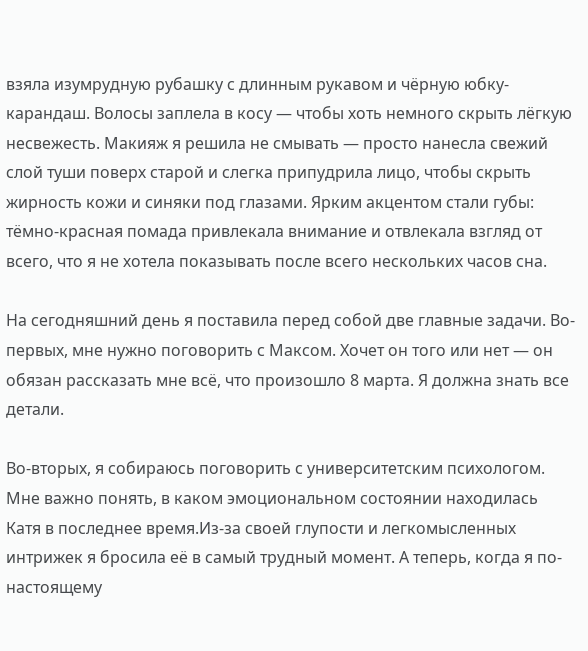взяла изумрудную рубашку с длинным рукавом и чёрную юбку-карандаш. Волосы заплела в косу — чтобы хоть немного скрыть лёгкую несвежесть. Макияж я решила не смывать — просто нанесла свежий слой туши поверх старой и слегка припудрила лицо, чтобы скрыть жирность кожи и синяки под глазами. Ярким акцентом стали губы: тёмно-красная помада привлекала внимание и отвлекала взгляд от всего, что я не хотела показывать после всего нескольких часов сна.

На сегодняшний день я поставила перед собой две главные задачи. Во-первых, мне нужно поговорить с Максом. Хочет он того или нет — он обязан рассказать мне всё, что произошло 8 марта. Я должна знать все детали.

Во-вторых, я собираюсь поговорить с университетским психологом. Мне важно понять, в каком эмоциональном состоянии находилась Катя в последнее время.Из-за своей глупости и легкомысленных интрижек я бросила её в самый трудный момент. А теперь, когда я по-настоящему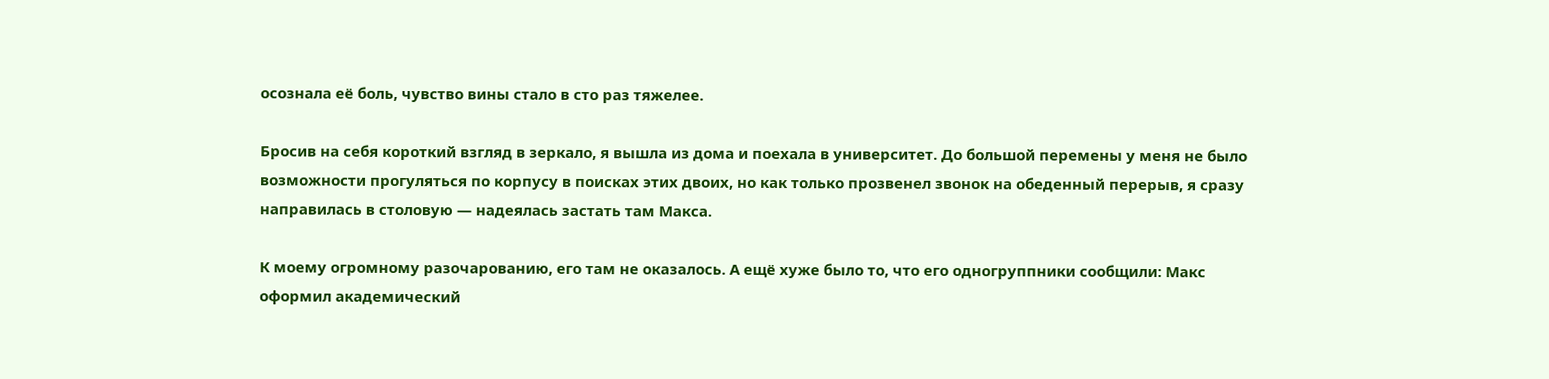осознала её боль, чувство вины стало в сто раз тяжелее.

Бросив на себя короткий взгляд в зеркало, я вышла из дома и поехала в университет. До большой перемены у меня не было возможности прогуляться по корпусу в поисках этих двоих, но как только прозвенел звонок на обеденный перерыв, я сразу направилась в столовую — надеялась застать там Макса.

К моему огромному разочарованию, его там не оказалось. А ещё хуже было то, что его одногруппники сообщили: Макс оформил академический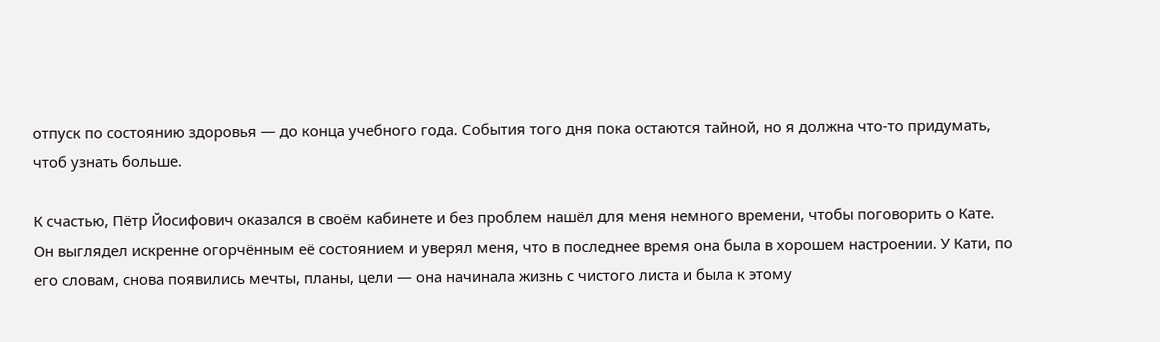отпуск по состоянию здоровья — до конца учебного года. События того дня пока остаются тайной, но я должна что-то придумать, чтоб узнать больше.

К счастью, Пётр Йосифович оказался в своём кабинете и без проблем нашёл для меня немного времени, чтобы поговорить о Кате. Он выглядел искренне огорчённым её состоянием и уверял меня, что в последнее время она была в хорошем настроении. У Кати, по его словам, снова появились мечты, планы, цели — она начинала жизнь с чистого листа и была к этому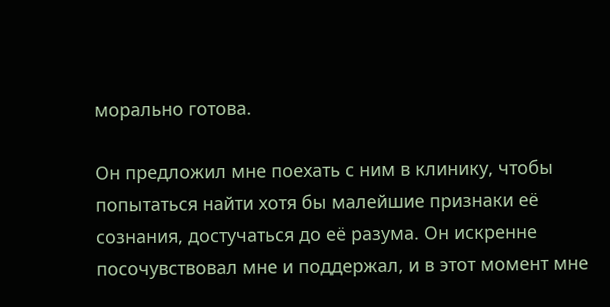морально готова.

Он предложил мне поехать с ним в клинику, чтобы попытаться найти хотя бы малейшие признаки её сознания, достучаться до её разума. Он искренне посочувствовал мне и поддержал, и в этот момент мне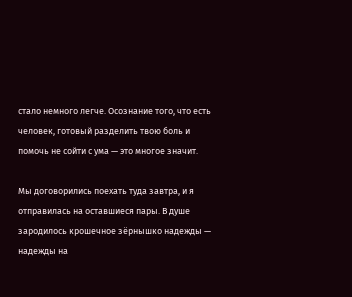стало немного легче. Осознание того, что есть человек, готовый разделить твою боль и помочь не сойти с ума — это многое значит.

Мы договорились поехать туда завтра, и я отправилась на оставшиеся пары. В душе зародилось крошечное зёрнышко надежды — надежды на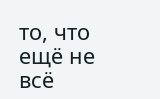то, что ещё не всё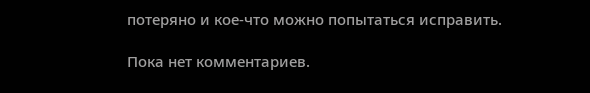потеряно и кое-что можно попытаться исправить.

Пока нет комментариев.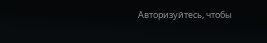Авторизуйтесь, чтобы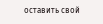оставить свой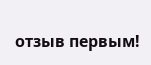отзыв первым!